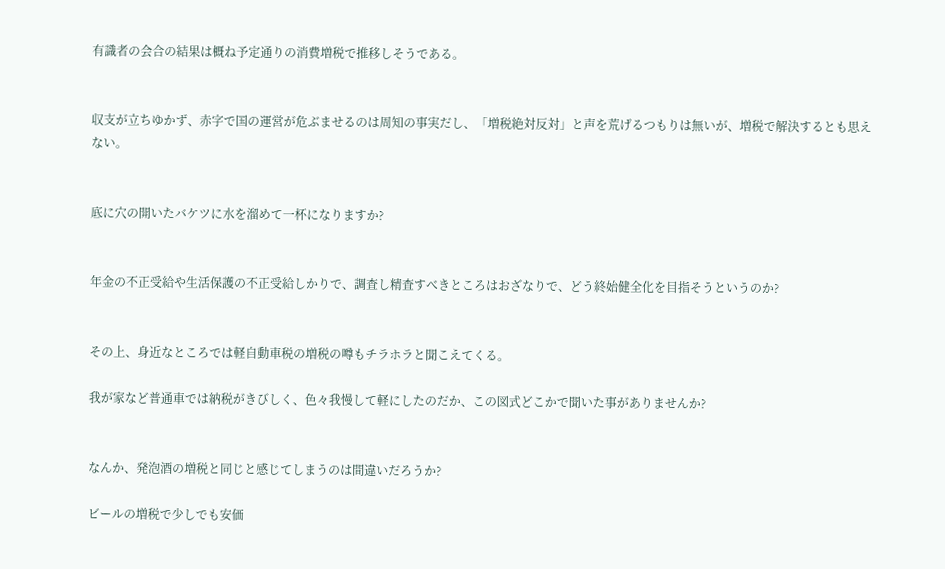有識者の会合の結果は概ね予定通りの消費増税で推移しそうである。


収支が立ちゆかず、赤字で国の運営が危ぶませるのは周知の事実だし、「増税絶対反対」と声を荒げるつもりは無いが、増税で解決するとも思えない。


底に穴の開いたバケツに水を溜めて一杯になりますか?


年金の不正受給や生活保護の不正受給しかりで、調査し精査すべきところはおざなりで、どう終始健全化を目指そうというのか?


その上、身近なところでは軽自動車税の増税の噂もチラホラと聞こえてくる。

我が家など普通車では納税がきびしく、色々我慢して軽にしたのだか、この図式どこかで聞いた事がありませんか?


なんか、発泡酒の増税と同じと感じてしまうのは間違いだろうか?

ビールの増税で少しでも安価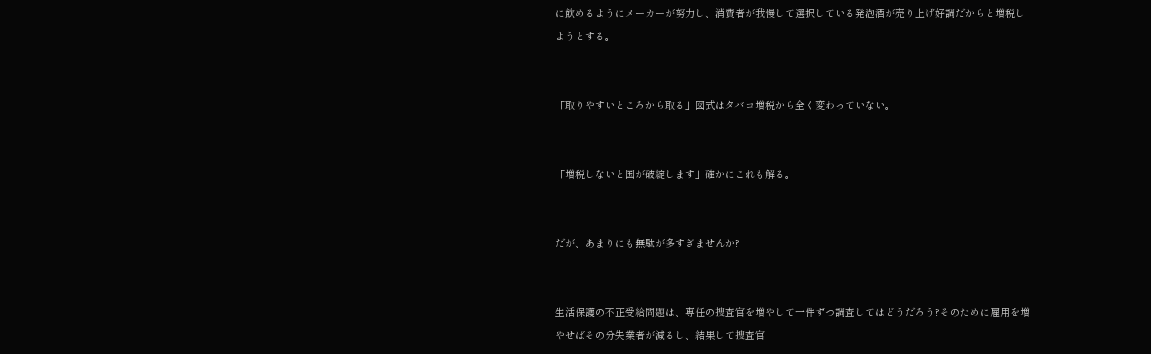に飲めるようにメーカーが努力し、消費者が我慢して選択している発泡酒が売り上げ好調だからと増税しようとする。


「取りやすいところから取る」図式はタバコ増税から全く変わっていない。


「増税しないと国が破綻します」確かにこれも解る。


だが、あまりにも無駄が多すぎませんか?


生活保護の不正受給問題は、専任の捜査官を増やして一件ずつ調査してはどうだろう?そのために雇用を増やせばその分失業者が減るし、結果して捜査官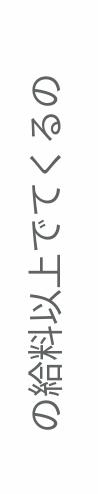の給料以上でてくるの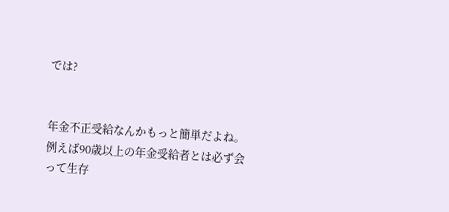では?


年金不正受給なんかもっと簡単だよね。例えば90歳以上の年金受給者とは必ず会って生存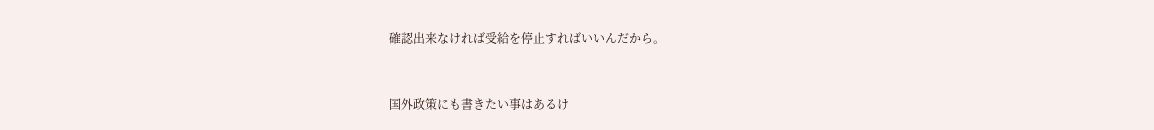確認出来なければ受給を停止すればいいんだから。


国外政策にも書きたい事はあるけ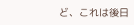ど、これは後日